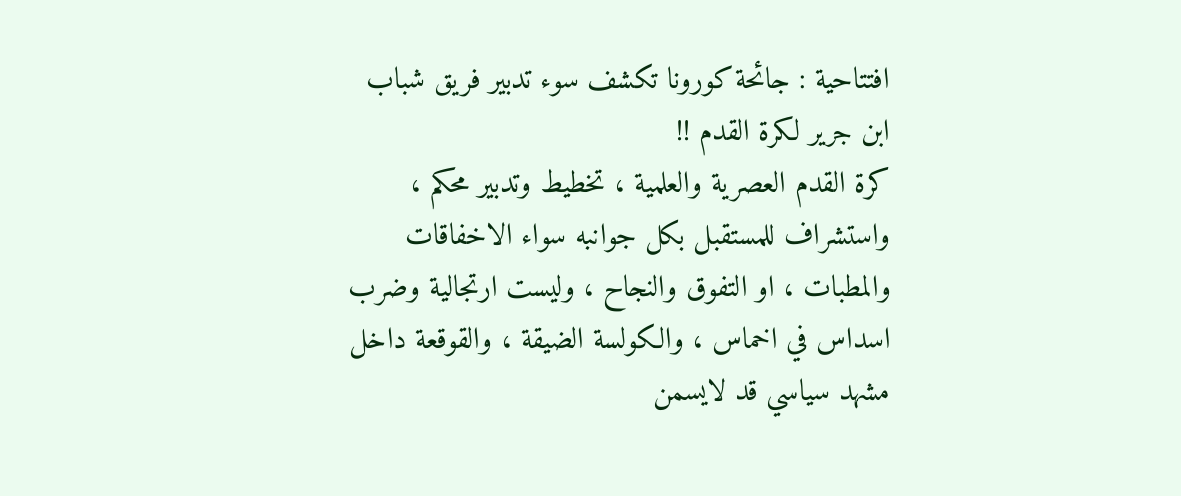افتتاحية : جائحة كورونا تكشف سوء تدبير فريق شباب ابن جرير لكرة القدم !!
كرة القدم العصرية والعلمية ، تخطيط وتدبير محكم ، واستشراف للمستقبل بكل جوانبه سواء الاخفاقات والمطبات ، او التفوق والنجاح ، وليست ارتجالية وضرب اسداس في اخماس ، والكولسة الضيقة ، والقوقعة داخل مشهد سياسي قد لايسمن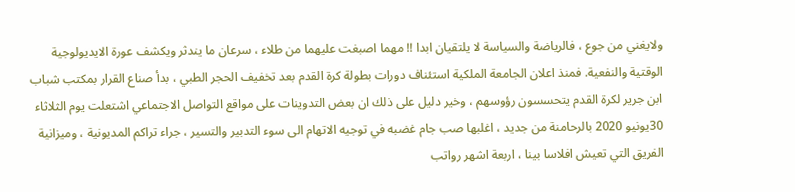ولايغني من جوع ، فالرياضة والسياسة لا يلتقيان ابدا !! مهما اصبغت عليهما من طلاء ، سرعان ما يندثر ويكشف عورة الايديولوجية الوقتية والنفعية. فمنذ اعلان الجامعة الملكية استئناف دورات بطولة كرة القدم بعد تخفيف الحجر الطبي ، بدأ صناع القرار بمكتب شباب ابن جرير لكرة القدم يتحسسون رؤوسهم ، وخير دليل على ذلك ان بعض التدوينات على مواقع التواصل الاجتماعي اشتعلت يوم الثلاثاء 30يونيو 2020 بالرحامنة من جديد ، اغلبها صب جام غضبه في توجيه الاتهام الى سوء التدبير والتسير ، جراء تراكم المديونية ، وميزانية الفريق التي تعيش افلاسا بينا ، اربعة اشهر رواتب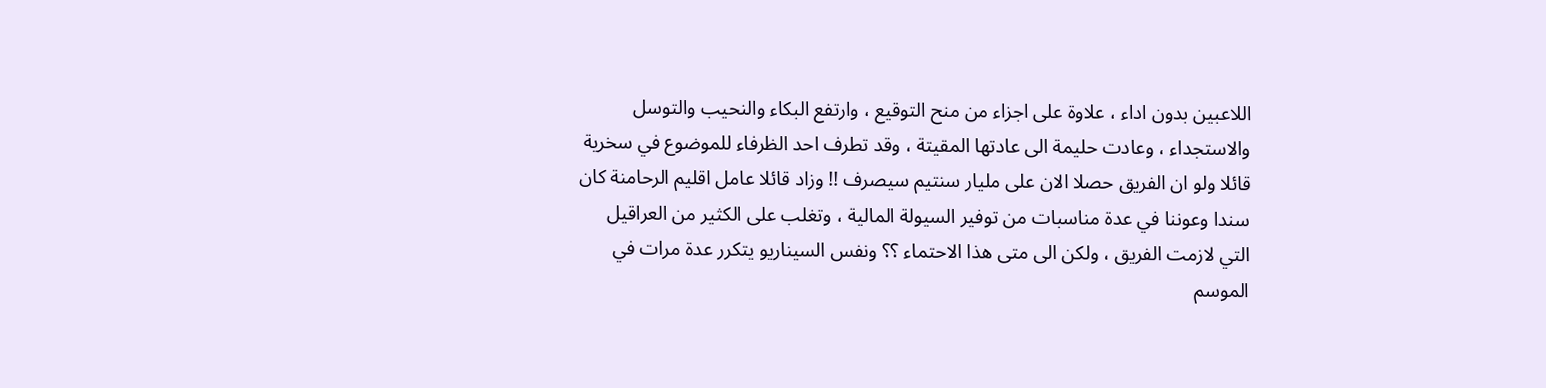اللاعبين بدون اداء ، علاوة على اجزاء من منح التوقيع ، وارتفع البكاء والنحيب والتوسل والاستجداء ، وعادت حليمة الى عادتها المقيتة ، وقد تطرف احد الظرفاء للموضوع في سخرية قائلا ولو ان الفريق حصلا الان على مليار سنتيم سيصرف !! وزاد قائلا عامل اقليم الرحامنة كان سندا وعوننا في عدة مناسبات من توفير السيولة المالية ، وتغلب على الكثير من العراقيل التي لازمت الفريق ، ولكن الى متى هذا الاحتماء ؟؟ ونفس السيناريو يتكرر عدة مرات في الموسم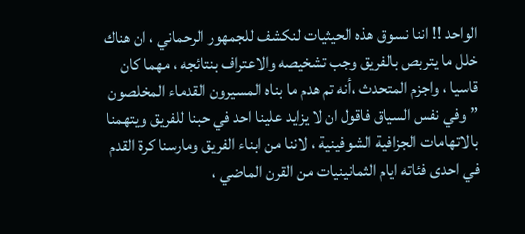الواحد !! اننا نسوق هذه الحيثيات لنكشف للجمهور الرحماني ، ان هناك خلل ما يتربص بالفريق وجب تشخيصه والاعتراف بنتائجه ، مهما كان قاسيا ، واجزم المتحدث ،أنه تم هدم ما بناه المسيرون القدماء المخلصون ” وفي نفس السياق فاقول ان لا يزايد علينا احد في حبنا للفريق ويتهمنا بالاتهامات الجزافية الشوفينية ، لاننا من ابناء الفريق ومارسنا كرة القدم في احدى فئاته ايام الثمانينيات من القرن الماضي ،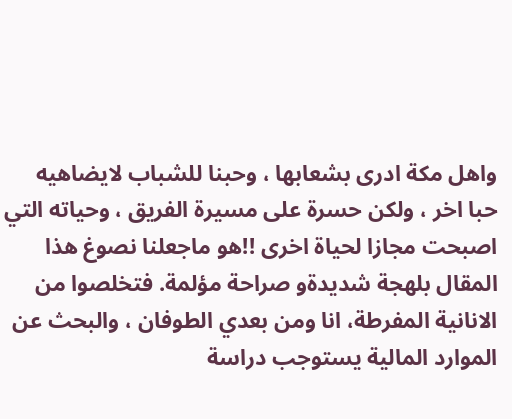واهل مكة ادرى بشعابها ، وحبنا للشباب لايضاهيه حبا اخر ، ولكن حسرة على مسيرة الفريق ، وحياته التي اصبحت مجازا لحياة اخرى !!هو ماجعلنا نصوغ هذا المقال بلهجة شديدةو صراحة مؤلمة. فتخلصوا من الانانية المفرطة، انا ومن بعدي الطوفان ، والبحث عن الموارد المالية يستوجب دراسة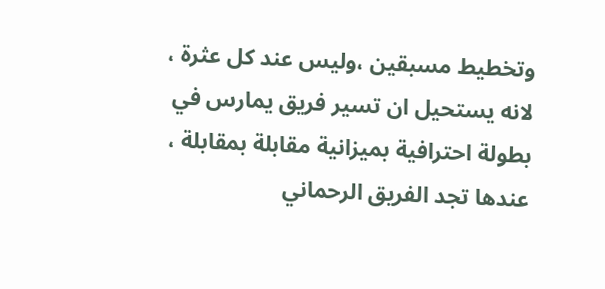وتخطيط مسبقين ،وليس عند كل عثرة ، لانه يستحيل ان تسير فريق يمارس في بطولة احترافية بميزانية مقابلة بمقابلة ، عندها تجد الفريق الرحماني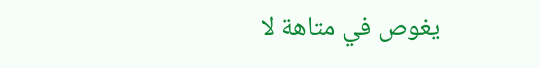يغوص في متاهة لا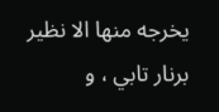يخرجه منها الا نظير برنار تابي ، و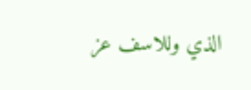الذي وللاسف عز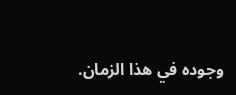وجوده في هذا الزمان.